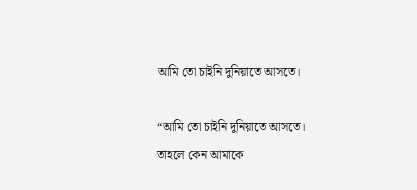আমি তো চাইনি দুনিয়াতে আসতে।

“আমি তো চাইনি দুনিয়াতে আসতে। তাহলে কেন আমাকে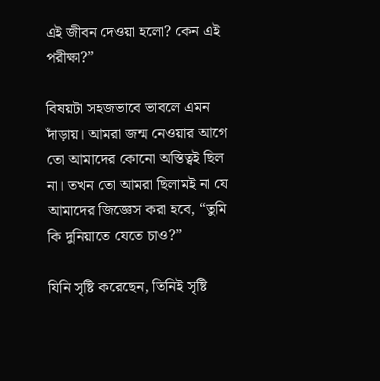এই জীবন দেওয়া হলো? কেন এই পরীক্ষা?”

বিষয়টা সহজভাবে ভাবলে এমন দাঁড়ায়। আমরা জন্ম নেওয়ার আগে তো আমাদের কোনো অস্তিত্বই ছিল না। তখন তো আমরা ছিলামই না যে আমাদের জিজ্ঞেস করা হবে, “তুমি কি দুনিয়াতে যেতে চাও?”

যিনি সৃষ্টি করেছেন, তিনিই সৃষ্টি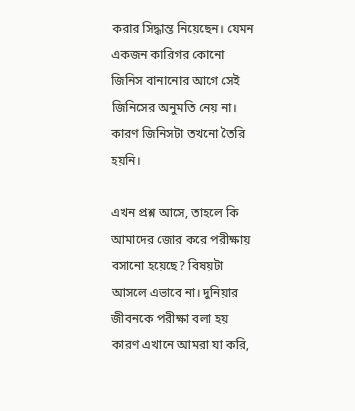করার সিদ্ধান্ত নিয়েছেন। যেমন একজন কারিগর কোনো জিনিস বানানোর আগে সেই জিনিসের অনুমতি নেয় না। কারণ জিনিসটা তখনো তৈরি হয়নি।

এখন প্রশ্ন আসে, তাহলে কি আমাদের জোর করে পরীক্ষায় বসানো হয়েছে? বিষয়টা আসলে এভাবে না। দুনিয়ার জীবনকে পরীক্ষা বলা হয় কারণ এখানে আমরা যা করি,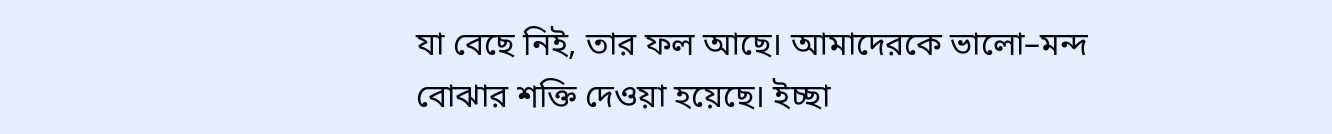যা বেছে নিই, তার ফল আছে। আমাদেরকে ভালো–মন্দ বোঝার শক্তি দেওয়া হয়েছে। ইচ্ছা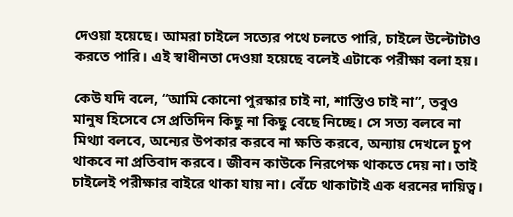দেওয়া হয়েছে। আমরা চাইলে সত্যের পথে চলতে পারি, চাইলে উল্টোটাও করতে পারি। এই স্বাধীনতা দেওয়া হয়েছে বলেই এটাকে পরীক্ষা বলা হয়।

কেউ যদি বলে, “আমি কোনো পুরস্কার চাই না, শাস্তিও চাই না”, তবুও মানুষ হিসেবে সে প্রতিদিন কিছু না কিছু বেছে নিচ্ছে। সে সত্য বলবে না মিথ্যা বলবে, অন্যের উপকার করবে না ক্ষতি করবে, অন্যায় দেখলে চুপ থাকবে না প্রতিবাদ করবে। জীবন কাউকে নিরপেক্ষ থাকতে দেয় না। তাই চাইলেই পরীক্ষার বাইরে থাকা যায় না। বেঁচে থাকাটাই এক ধরনের দায়িত্ব।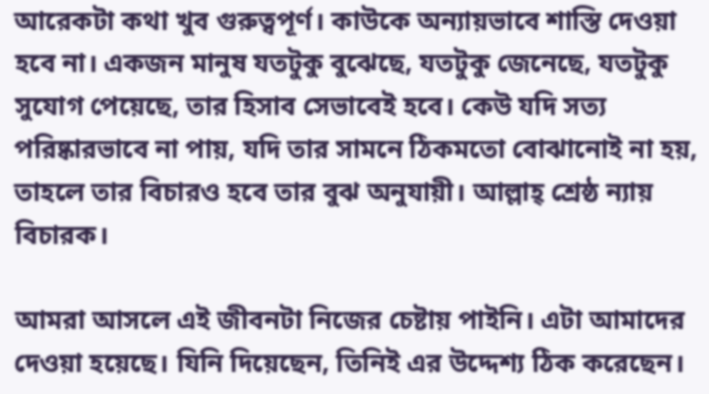আরেকটা কথা খুব গুরুত্বপূর্ণ। কাউকে অন্যায়ভাবে শাস্তি দেওয়া হবে না। একজন মানুষ যতটুকু বুঝেছে, যতটুকু জেনেছে, যতটুকু সুযোগ পেয়েছে, তার হিসাব সেভাবেই হবে। কেউ যদি সত্য পরিষ্কারভাবে না পায়, যদি তার সামনে ঠিকমতো বোঝানোই না হয়, তাহলে তার বিচারও হবে তার বুঝ অনুযায়ী। আল্লাহ্‌ শ্রেষ্ঠ ন্যায় বিচারক।

আমরা আসলে এই জীবনটা নিজের চেষ্টায় পাইনি। এটা আমাদের দেওয়া হয়েছে। যিনি দিয়েছেন, তিনিই এর উদ্দেশ্য ঠিক করেছেন।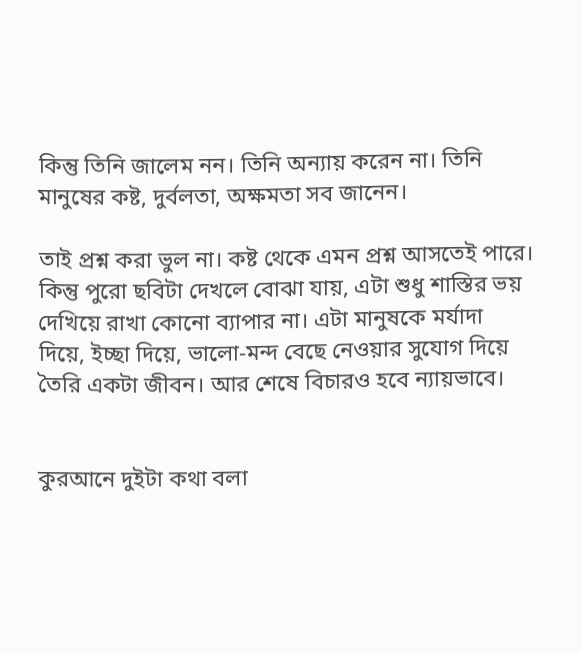কিন্তু তিনি জালেম নন। তিনি অন্যায় করেন না। তিনি মানুষের কষ্ট, দুর্বলতা, অক্ষমতা সব জানেন।

তাই প্রশ্ন করা ভুল না। কষ্ট থেকে এমন প্রশ্ন আসতেই পারে। কিন্তু পুরো ছবিটা দেখলে বোঝা যায়, এটা শুধু শাস্তির ভয় দেখিয়ে রাখা কোনো ব্যাপার না। এটা মানুষকে মর্যাদা দিয়ে, ইচ্ছা দিয়ে, ভালো-মন্দ বেছে নেওয়ার সুযোগ দিয়ে তৈরি একটা জীবন। আর শেষে বিচারও হবে ন্যায়ভাবে।


কুরআনে দুইটা কথা বলা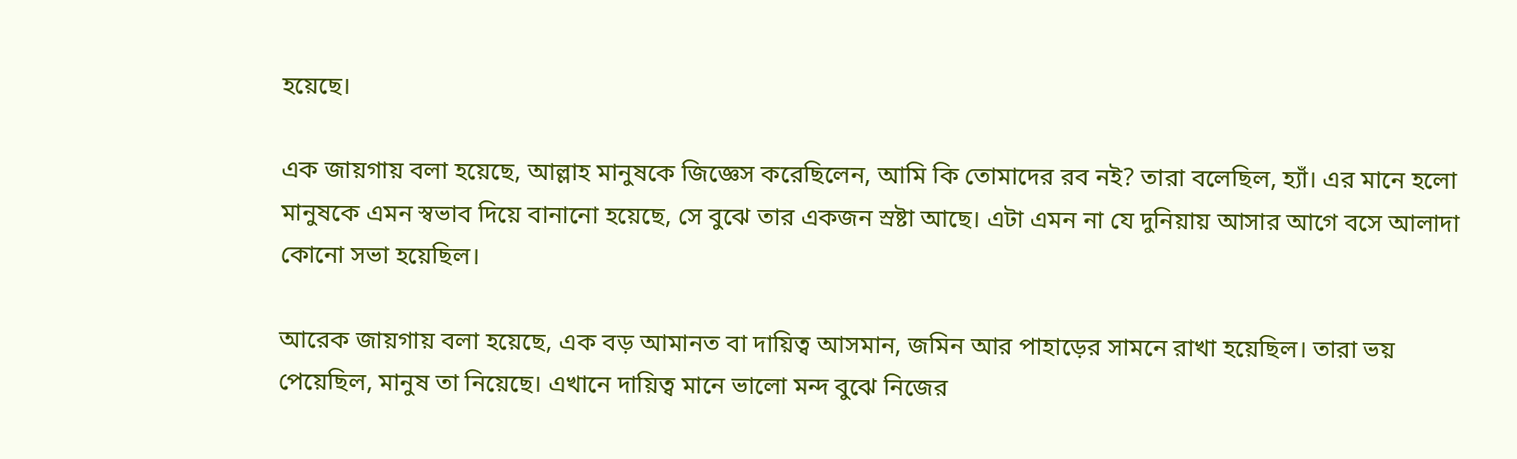হয়েছে।

এক জায়গায় বলা হয়েছে, আল্লাহ মানুষকে জিজ্ঞেস করেছিলেন, আমি কি তোমাদের রব নই? তারা বলেছিল, হ্যাঁ। এর মানে হলো মানুষকে এমন স্বভাব দিয়ে বানানো হয়েছে, সে বুঝে তার একজন স্রষ্টা আছে। এটা এমন না যে দুনিয়ায় আসার আগে বসে আলাদা কোনো সভা হয়েছিল।

আরেক জায়গায় বলা হয়েছে, এক বড় আমানত বা দায়িত্ব আসমান, জমিন আর পাহাড়ের সামনে রাখা হয়েছিল। তারা ভয় পেয়েছিল, মানুষ তা নিয়েছে। এখানে দায়িত্ব মানে ভালো মন্দ বুঝে নিজের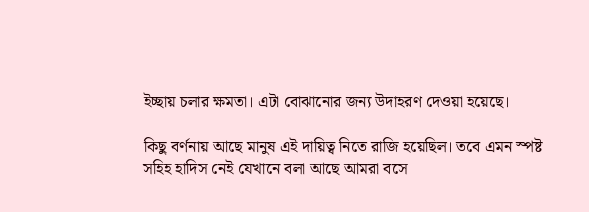ইচ্ছায় চলার ক্ষমতা। এটা বোঝানোর জন্য উদাহরণ দেওয়া হয়েছে।

কিছু বর্ণনায় আছে মানুষ এই দায়িত্ব নিতে রাজি হয়েছিল। তবে এমন স্পষ্ট সহিহ হাদিস নেই যেখানে বলা আছে আমরা বসে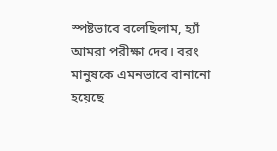স্পষ্টভাবে বলেছিলাম, হ্যাঁ আমরা পরীক্ষা দেব। বরং মানুষকে এমনভাবে বানানো হয়েছে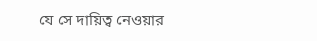যে সে দায়িত্ব নেওয়ার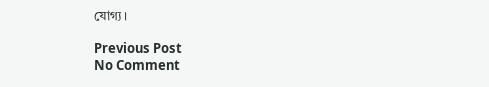যোগ্য।

Previous Post
No Comment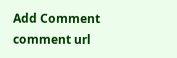Add Comment
comment url